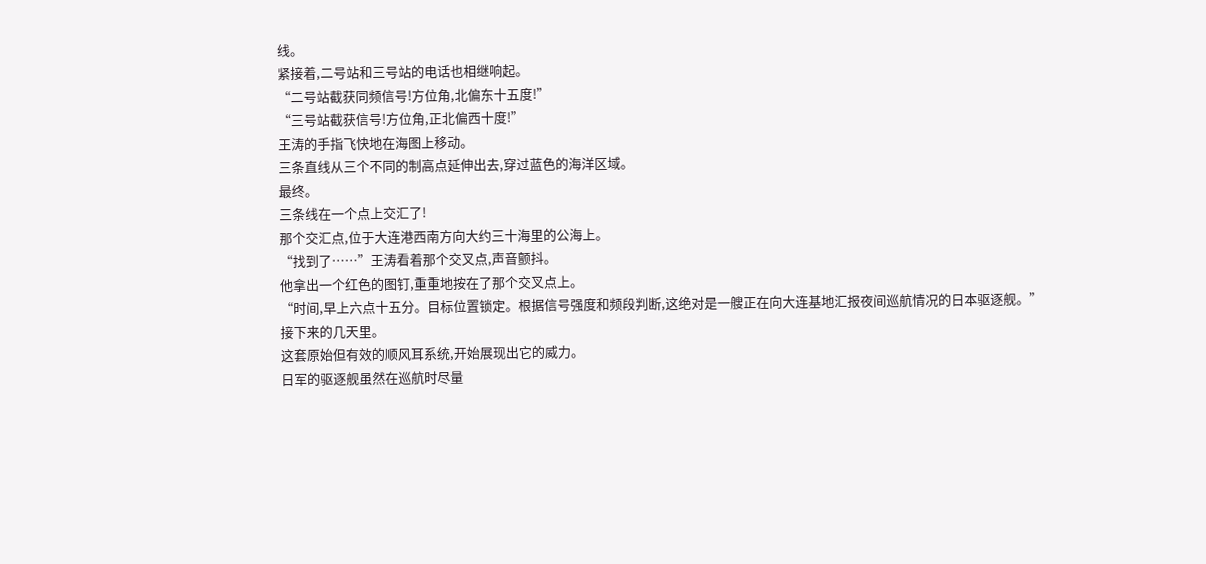线。
紧接着,二号站和三号站的电话也相继响起。
“二号站截获同频信号!方位角,北偏东十五度!”
“三号站截获信号!方位角,正北偏西十度!”
王涛的手指飞快地在海图上移动。
三条直线从三个不同的制高点延伸出去,穿过蓝色的海洋区域。
最终。
三条线在一个点上交汇了!
那个交汇点,位于大连港西南方向大约三十海里的公海上。
“找到了……”王涛看着那个交叉点,声音颤抖。
他拿出一个红色的图钉,重重地按在了那个交叉点上。
“时间,早上六点十五分。目标位置锁定。根据信号强度和频段判断,这绝对是一艘正在向大连基地汇报夜间巡航情况的日本驱逐舰。”
接下来的几天里。
这套原始但有效的顺风耳系统,开始展现出它的威力。
日军的驱逐舰虽然在巡航时尽量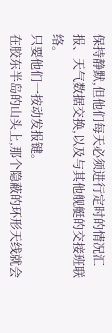保持静默,但他们每天必须进行定时的情况汇报、天气数据交换,以及与其他舰艇的交接班联络。
只要他们一按动发报键。
在胶东半岛的山头上,那个隐蔽的环形天线就会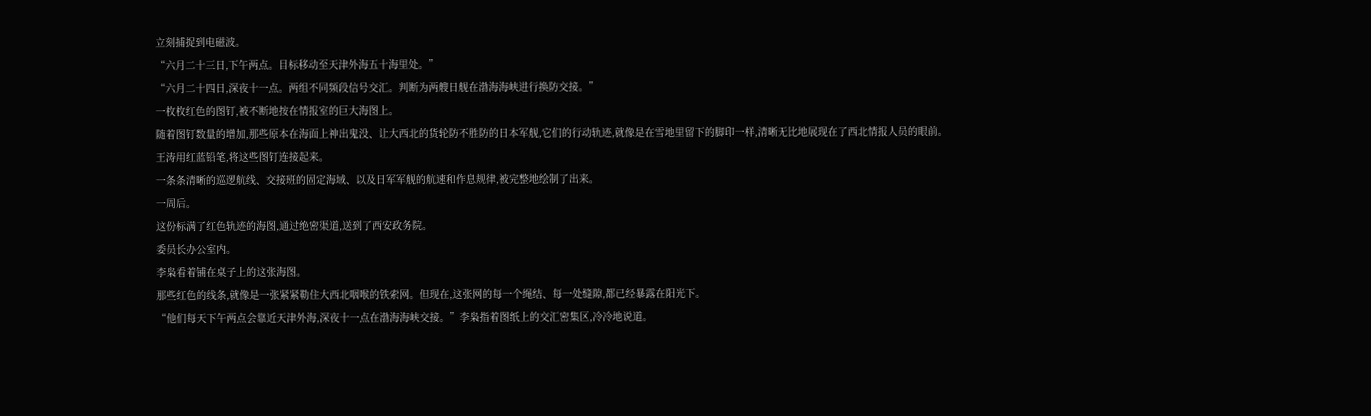立刻捕捉到电磁波。
“六月二十三日,下午两点。目标移动至天津外海五十海里处。”
“六月二十四日,深夜十一点。两组不同频段信号交汇。判断为两艘日舰在渤海海峡进行换防交接。”
一枚枚红色的图钉,被不断地按在情报室的巨大海图上。
随着图钉数量的增加,那些原本在海面上神出鬼没、让大西北的货轮防不胜防的日本军舰,它们的行动轨迹,就像是在雪地里留下的脚印一样,清晰无比地展现在了西北情报人员的眼前。
王涛用红蓝铅笔,将这些图钉连接起来。
一条条清晰的巡逻航线、交接班的固定海域、以及日军军舰的航速和作息规律,被完整地绘制了出来。
一周后。
这份标满了红色轨迹的海图,通过绝密渠道,送到了西安政务院。
委员长办公室内。
李枭看着铺在桌子上的这张海图。
那些红色的线条,就像是一张紧紧勒住大西北咽喉的铁索网。但现在,这张网的每一个绳结、每一处缝隙,都已经暴露在阳光下。
“他们每天下午两点会靠近天津外海,深夜十一点在渤海海峡交接。”李枭指着图纸上的交汇密集区,冷冷地说道。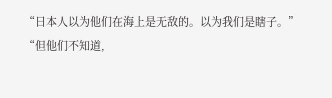“日本人以为他们在海上是无敌的。以为我们是瞎子。”
“但他们不知道,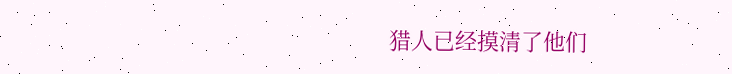猎人已经摸清了他们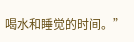喝水和睡觉的时间。”